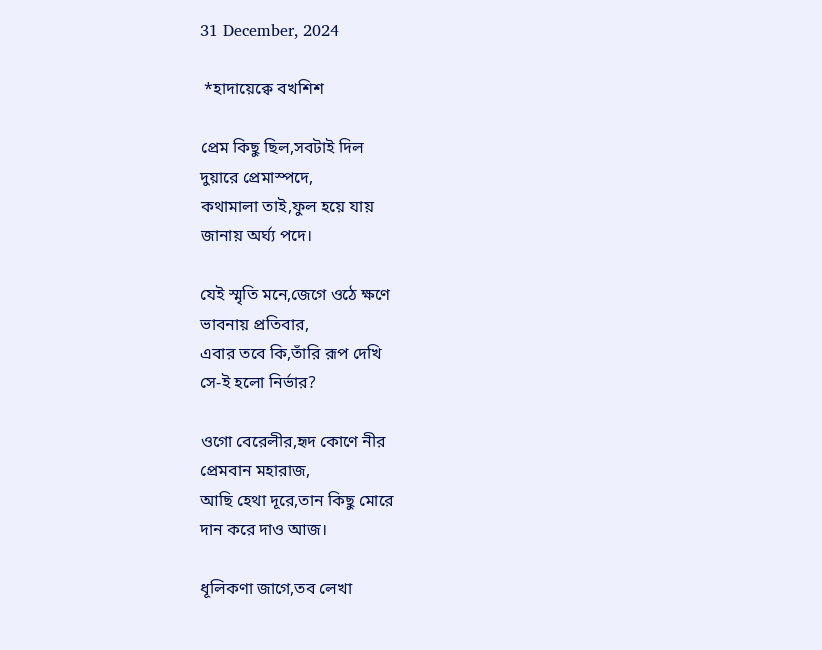31 December, 2024

 *হাদায়েক্বে বখশিশ

প্রেম কিছু ছিল,সবটাই দিল
দুয়ারে প্রেমাস্পদে,
কথামালা তাই,ফুল হয়ে যায়
জানায় অর্ঘ্য পদে।

যেই স্মৃতি মনে,জেগে ওঠে ক্ষণে
ভাবনায় প্রতিবার,
এবার তবে কি,তাঁরি রূপ দেখি
সে-ই হলো নির্ভার?

ওগো বেরেলীর,হৃদ কোণে নীর
প্রেমবান মহারাজ,
আছি হেথা দূরে,তান কিছু মোরে
দান করে দাও আজ।

ধূলিকণা জাগে,তব লেখা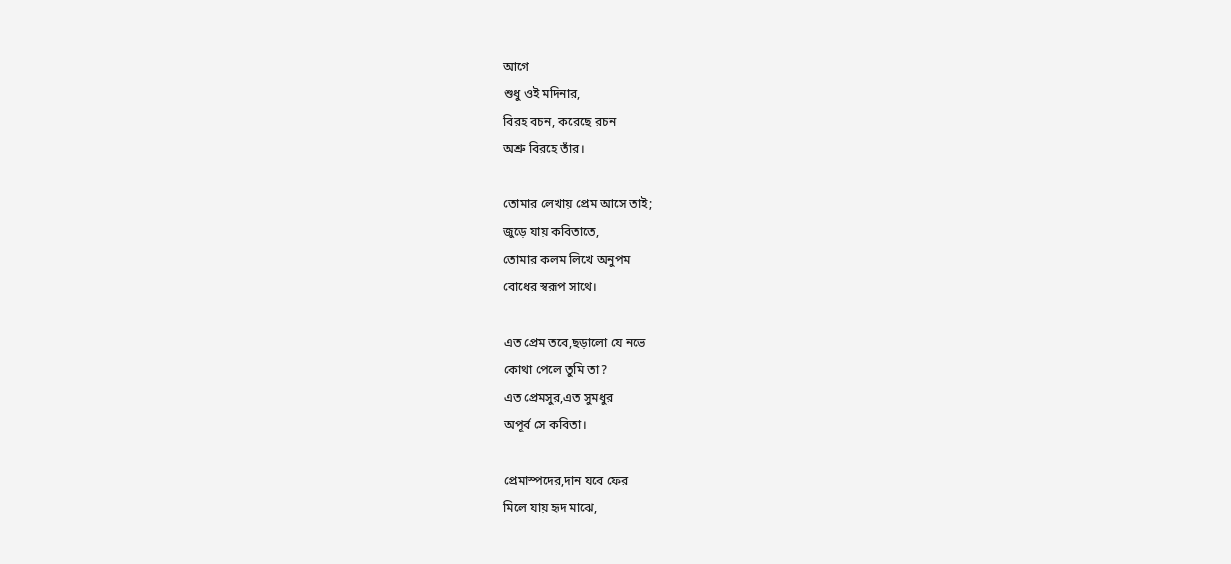আগে
শুধু ওই মদিনার,
বিরহ বচন, করেছে রচন
অশ্রু বিরহে তাঁর।

তোমার লেখায় প্রেম আসে তাই;
জুড়ে যায় কবিতাতে,
তোমার কলম লিখে অনুপম
বোধের স্বরূপ সাথে।

এত প্রেম তবে,ছড়ালো যে নভে
কোথা পেলে তুমি তা?
এত প্রেমসুর,এত সুমধুর
অপূর্ব সে কবিতা।

প্রেমাস্পদের,দান যবে ফের
মিলে যায় হৃদ মাঝে,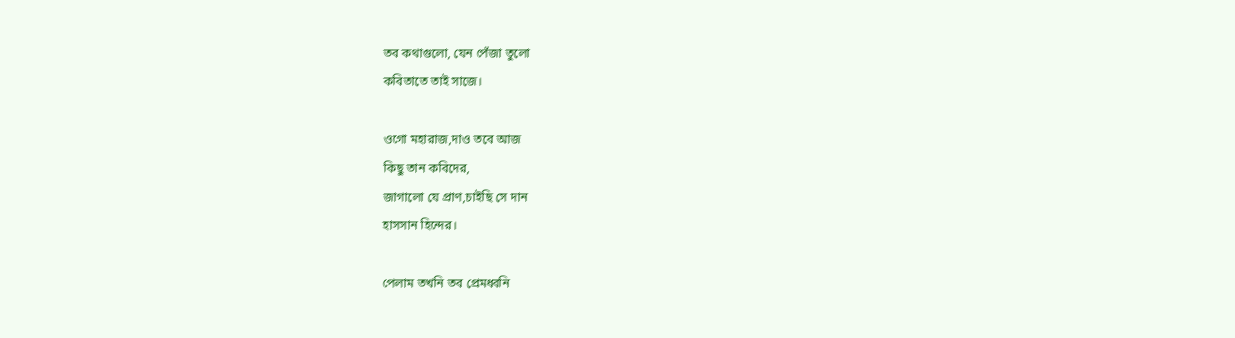তব কথাগুলো, যেন পেঁজা তুলো
কবিতাতে তাই সাজে।

ওগো মহারাজ,দাও তবে আজ
কিছু তান কবিদের,
জাগালো যে প্রাণ,চাইছি সে দান
হাসসান হিন্দের।

পেলাম তখনি তব প্রেমধ্বনি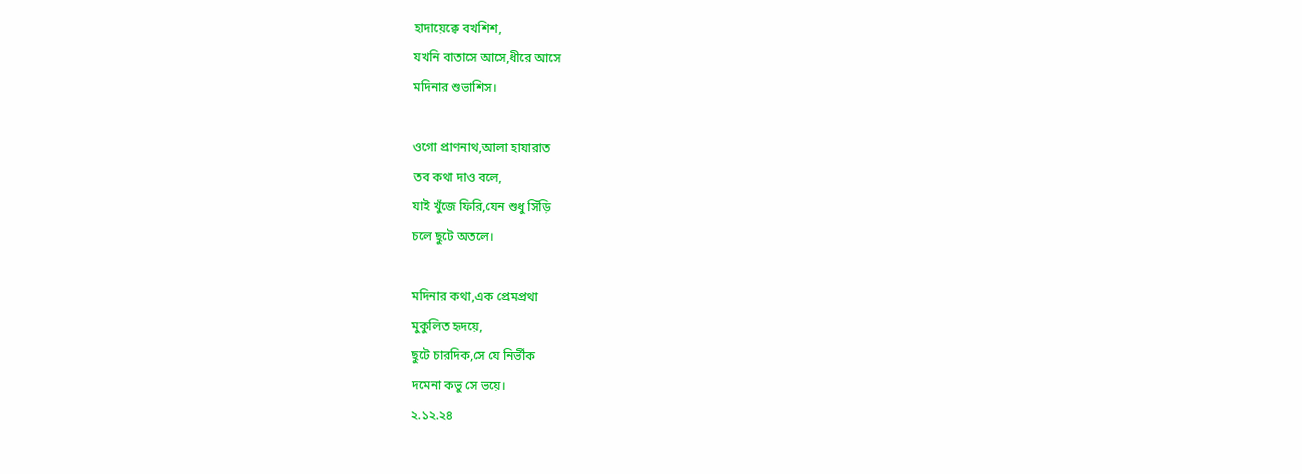হাদায়েক্বে বখশিশ,
যখনি বাতাসে আসে,ধীরে আসে
মদিনার শুভাশিস।

ওগো প্রাণনাথ,আলা হাযারাত
তব কথা দাও বলে,
যাই খুঁজে ফিরি,যেন শুধু সিঁড়ি
চলে ছুটে অতলে।

মদিনার কথা,এক প্রেমপ্রথা
মুকুলিত হৃদয়ে,
ছুটে চারদিক,সে যে নির্ভীক
দমেনা কভু সে ভয়ে।
২.১২.২৪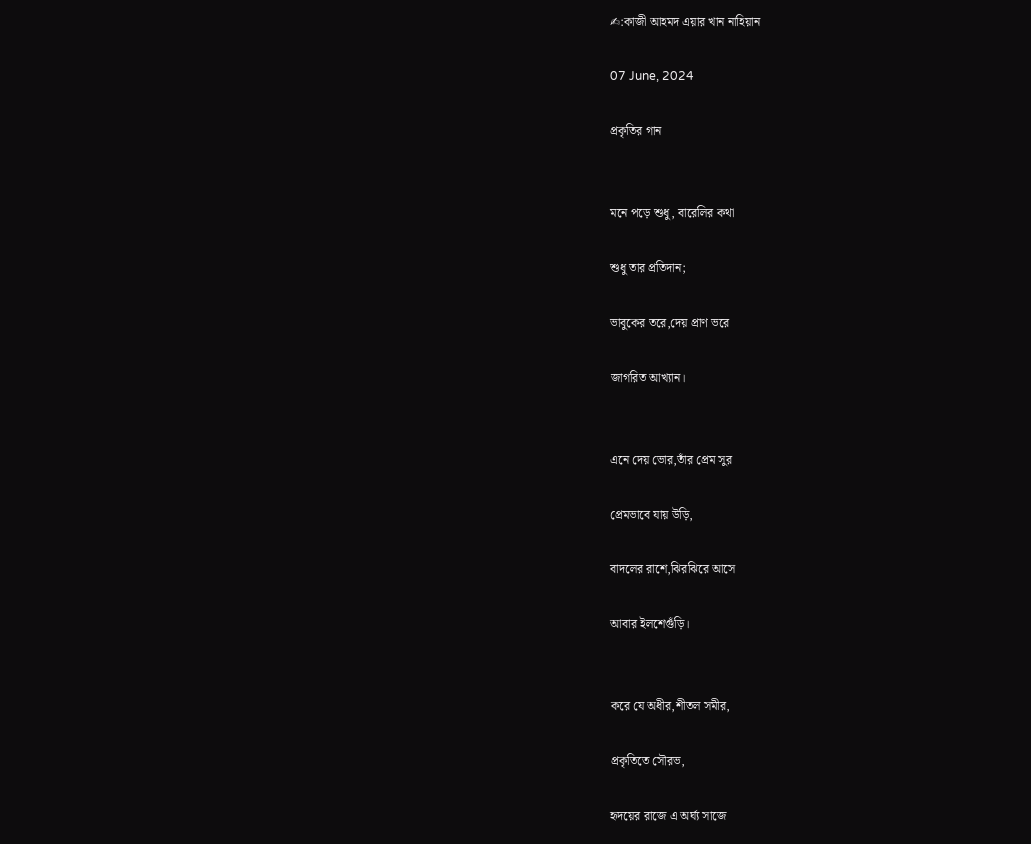✍:কাজী আহমদ এয়ার খান নাহিয়ান

07 June, 2024

প্রকৃতির গান


মনে পড়ে শুধু, বারেলির কথা

শুধু তার প্রতিদান;

ভাবুকের তরে,দেয় প্রাণ ভরে

জাগরিত আখ্যান।


এনে দেয় ভোর,তাঁর প্রেম সুর

প্রেমভাবে যায় উড়ি,

বাদলের রাশে,ঝিরঝিরে আসে

আবার ইলশেগুঁড়ি।


করে যে অধীর,শীতল সমীর,

প্রকৃতিতে সৌরভ,

হৃদয়ের রাজে এ অর্ঘ্য সাজে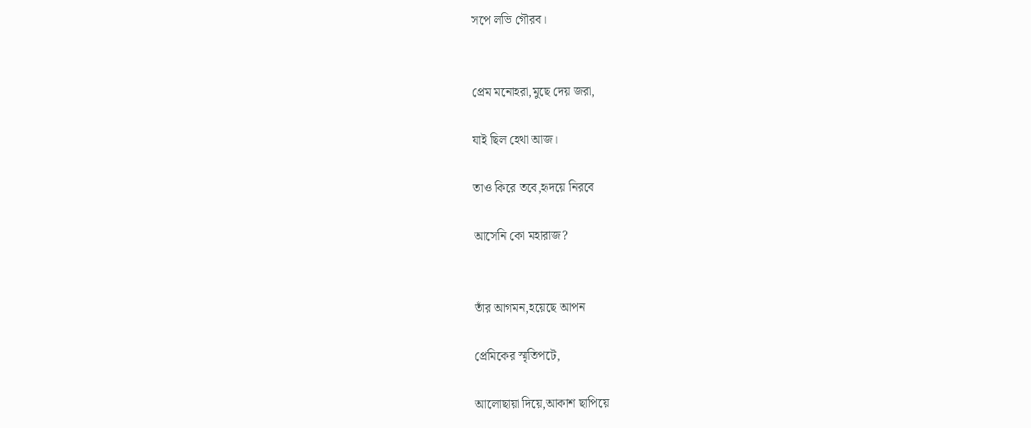সপে লভি গৌরব।


প্রেম মনোহরা,মুছে দেয় জরা,

যাই ছিল হেথা আজ।

তাও কিরে তবে,হৃদয়ে নিরবে

আসেনি কো মহারাজ?


তাঁর আগমন,হয়েছে আপন

প্রেমিকের স্মৃতিপটে,

আলোছায়া দিয়ে,আকাশ ছাপিয়ে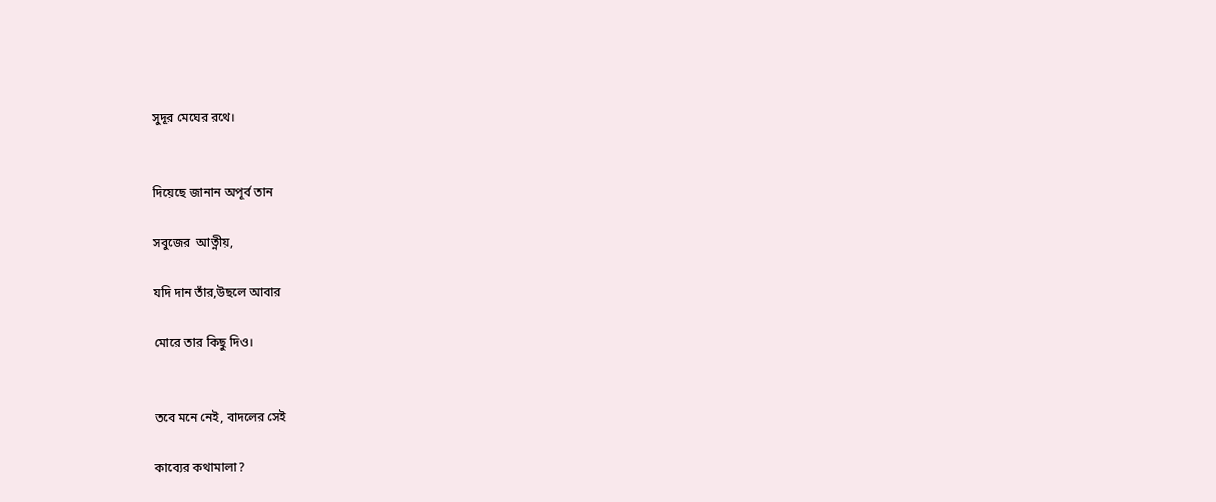সুদূর মেঘের রথে।


দিয়েছে জানান অপূর্ব তান

সবুজের  আত্নীয়,

যদি দান তাঁর,উছলে আবার

মোরে তার কিছু দিও।


তবে মনে নেই, বাদলের সেই

কাব্যের কথামালা?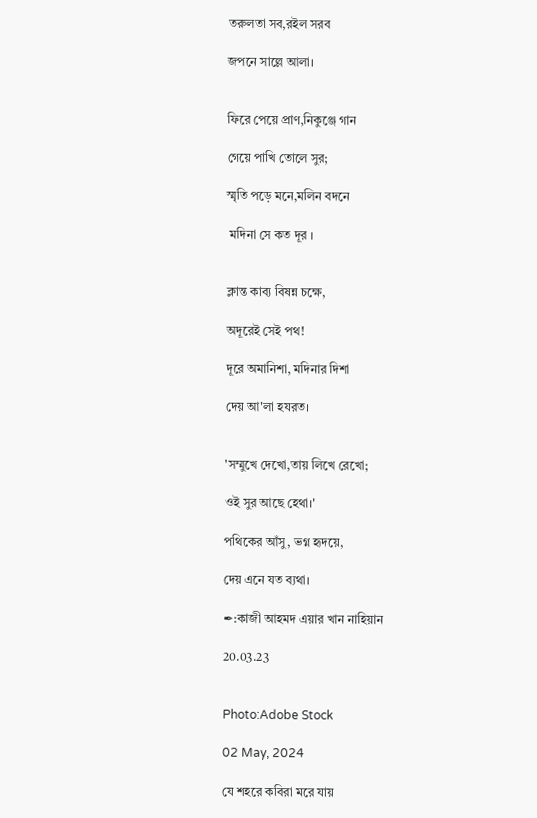তরুলতা সব,রইল সরব

জপনে সাল্লে আলা।


ফিরে পেয়ে প্রাণ,নিকুঞ্জে গান

গেয়ে পাখি তোলে সুর;

স্মৃতি পড়ে মনে,মলিন বদনে

 মদিনা সে কত দূর ।


ক্লান্ত কাব্য বিষন্ন চক্ষে,

অদূরেই সেই পথ!

দূরে অমানিশা, মদিনার দিশা

দেয় আ'লা হযরত।


'সম্মুখে দেখো,তায় লিখে রেখো;

ওই সুর আছে হেথা।'

পথিকের আঁসু, ভগ্ন হৃদয়ে,

দেয় এনে যত ব্যথা।

✒:কাজী আহমদ এয়ার খান নাহিয়ান

20.03.23


Photo:Adobe Stock

02 May, 2024

যে শহরে কবিরা মরে যায়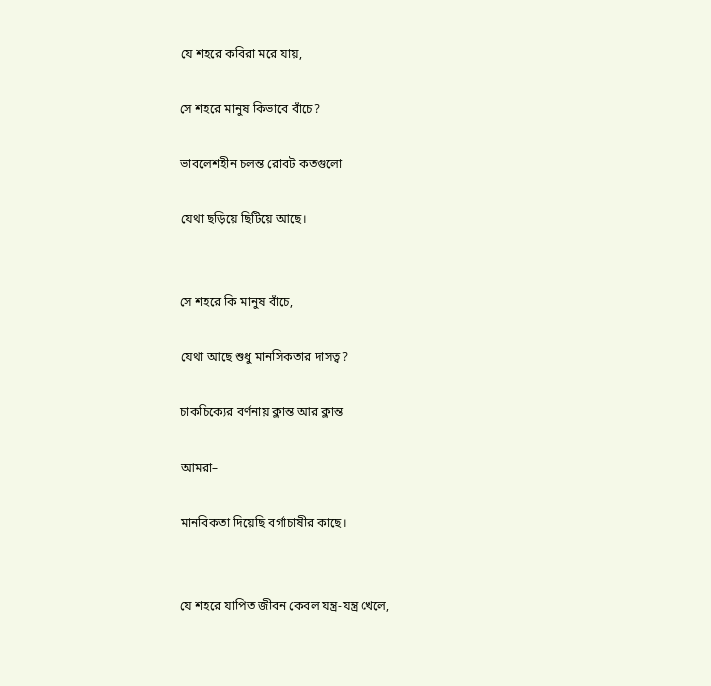যে শহরে কবিরা মরে যায়,

সে শহরে মানুষ কিভাবে বাঁচে?

ভাবলেশহীন চলন্ত রোবট কতগুলো

যেথা ছড়িয়ে ছিটিয়ে আছে।


সে শহরে কি মানুষ বাঁচে,

যেথা আছে শুধু মানসিকতার দাসত্ব?

চাকচিক্যের বর্ণনায় ক্লান্ত আর ক্লান্ত

আমরা–

মানবিকতা দিয়েছি বর্গাচাষীর কাছে।


যে শহরে যাপিত জীবন কেবল যন্ত্র-যন্ত্র খেলে,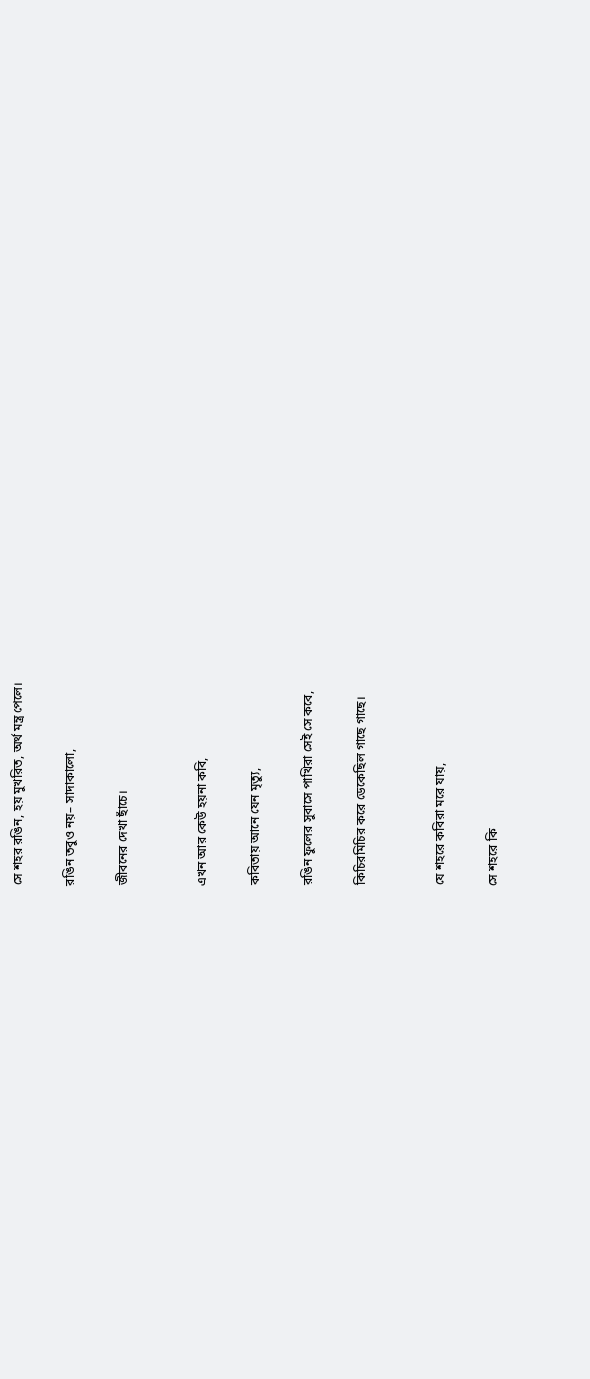সে শহর রঙিন, হয় মুখরিত, অর্থ মন্ত্র পেলে।

রঙিন তবুও নয়– সাদাকালো,

জীবনের দেখা ছাঁচে।


এখন আর কেউ হয়না কবি,

কবিতায় আনে যেন মৃত্যু,

রঙিন ফুলের সুবাসে পাখিরা সেই সে কবে,

কিচিরমিচির করে ডেকেছিল গাছে গাছে।


যে শহরে কবিরা মরে যায়,

সে শহরে কি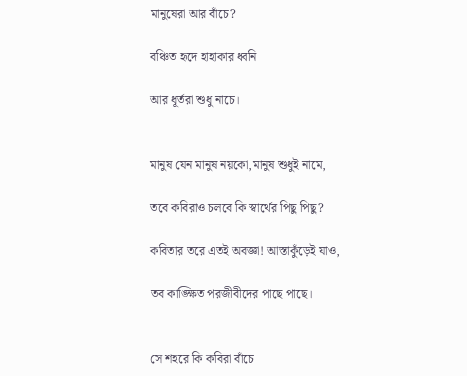মানুষেরা আর বাঁচে?

বঞ্চিত হৃদে হাহাকার ধ্বনি

আর ধূর্তরা শুধু নাচে।


মানুষ যেন মানুষ নয়কো,মানুষ শুধুই নামে,

তবে কবিরাও চলবে কি স্বার্থের পিছু পিছু?

কবিতার তরে এতই অবজ্ঞা! আস্তাকুঁড়েই যাও,

তব কাঙ্ক্ষিত পরজীবীদের পাছে পাছে।


সে শহরে কি কবিরা বাঁচে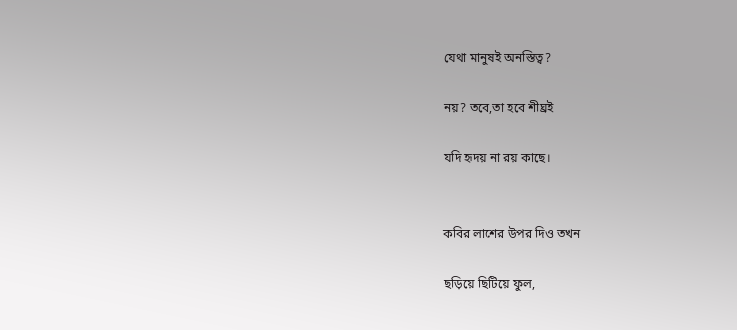যেথা মানুষই অনস্তিত্ব?

নয়? তবে,তা হবে শীঘ্রই

যদি হৃদয় না রয় কাছে।


কবির লাশের উপর দিও তখন

ছড়িয়ে ছিটিয়ে ফুল,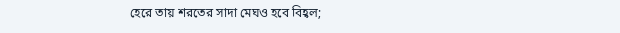হেরে তায় শরতের সাদা মেঘও হবে বিহ্বল;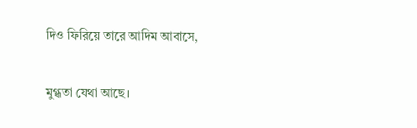দিও ফিরিয়ে তারে আদিম আবাসে,

মুগ্ধতা যেথা আছে।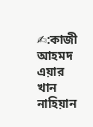✍:কাজী আহমদ এয়ার খান নাহিয়ান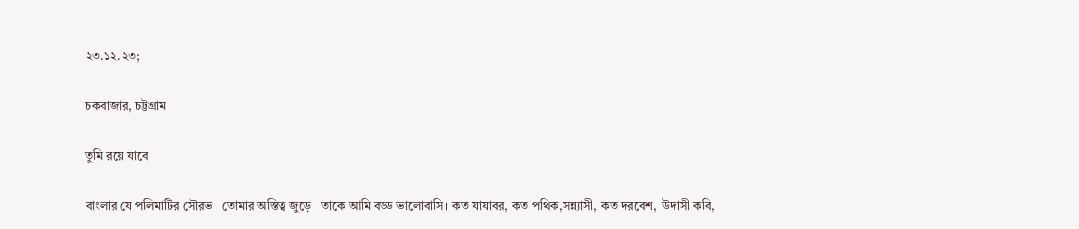২৩.১২.২৩;

চকবাজার, চট্টগ্রাম

তুমি রয়ে যাবে

বাংলার যে পলিমাটির সৌরভ   তোমার অস্তিত্ব জুড়ে   তাকে আমি বড্ড ভালোবাসি। কত যাযাবর, কত পথিক,সন্ন্যাসী, কত দরবেশ,  উদাসী কবি,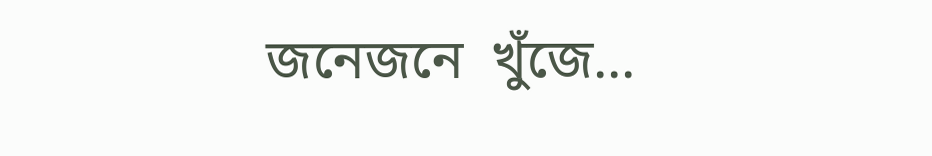জনেজনে  খুঁজে...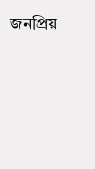জনপ্রিয়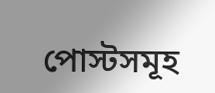পোস্টসমূহ